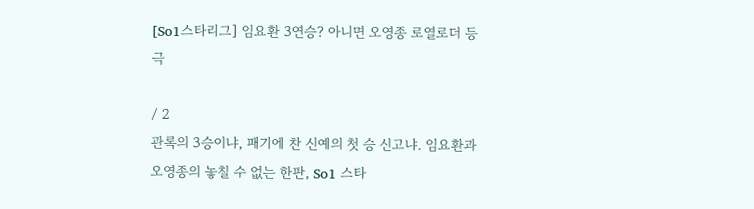[So1스타리그] 임요환 3연승? 아니면 오영종 로열로더 등극

/ 2
관록의 3승이냐, 패기에 찬 신예의 첫 승 신고냐. 임요환과 오영종의 놓칠 수 없는 한판, So1 스타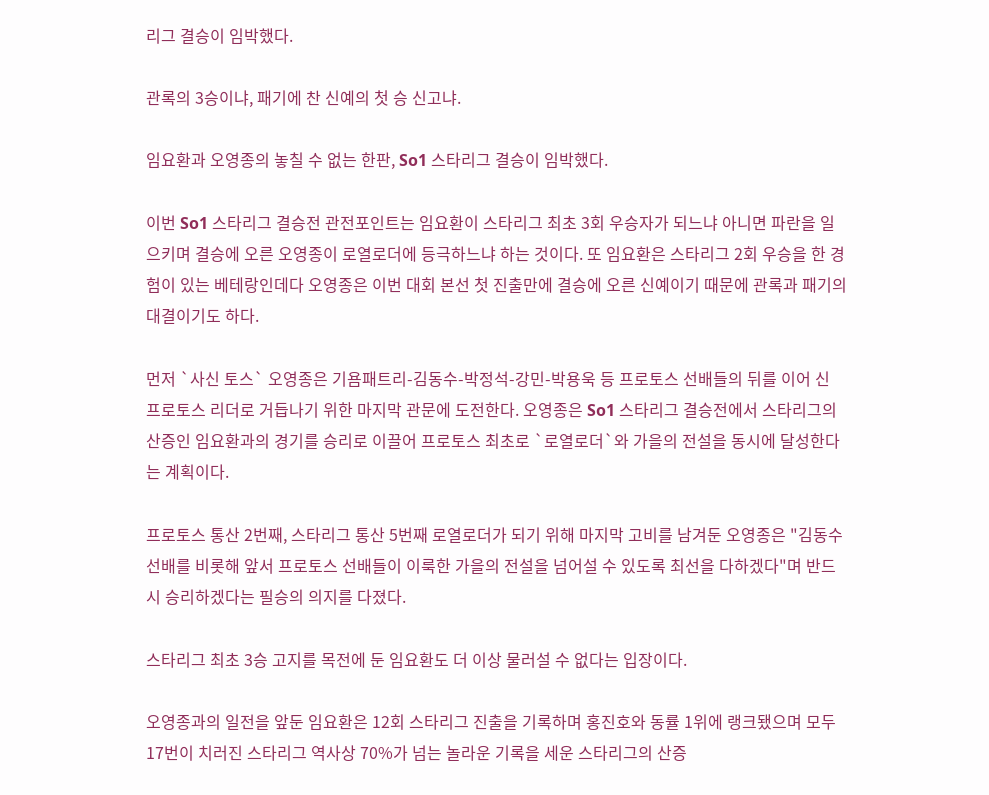리그 결승이 임박했다.

관록의 3승이냐, 패기에 찬 신예의 첫 승 신고냐.

임요환과 오영종의 놓칠 수 없는 한판, So1 스타리그 결승이 임박했다.

이번 So1 스타리그 결승전 관전포인트는 임요환이 스타리그 최초 3회 우승자가 되느냐 아니면 파란을 일으키며 결승에 오른 오영종이 로열로더에 등극하느냐 하는 것이다. 또 임요환은 스타리그 2회 우승을 한 경험이 있는 베테랑인데다 오영종은 이번 대회 본선 첫 진출만에 결승에 오른 신예이기 때문에 관록과 패기의 대결이기도 하다.

먼저 `사신 토스` 오영종은 기욤패트리-김동수-박정석-강민-박용욱 등 프로토스 선배들의 뒤를 이어 신 프로토스 리더로 거듭나기 위한 마지막 관문에 도전한다. 오영종은 So1 스타리그 결승전에서 스타리그의 산증인 임요환과의 경기를 승리로 이끌어 프로토스 최초로 `로열로더`와 가을의 전설을 동시에 달성한다는 계획이다.

프로토스 통산 2번째, 스타리그 통산 5번째 로열로더가 되기 위해 마지막 고비를 남겨둔 오영종은 "김동수 선배를 비롯해 앞서 프로토스 선배들이 이룩한 가을의 전설을 넘어설 수 있도록 최선을 다하겠다"며 반드시 승리하겠다는 필승의 의지를 다졌다.

스타리그 최초 3승 고지를 목전에 둔 임요환도 더 이상 물러설 수 없다는 입장이다.

오영종과의 일전을 앞둔 임요환은 12회 스타리그 진출을 기록하며 홍진호와 동률 1위에 랭크됐으며 모두 17번이 치러진 스타리그 역사상 70%가 넘는 놀라운 기록을 세운 스타리그의 산증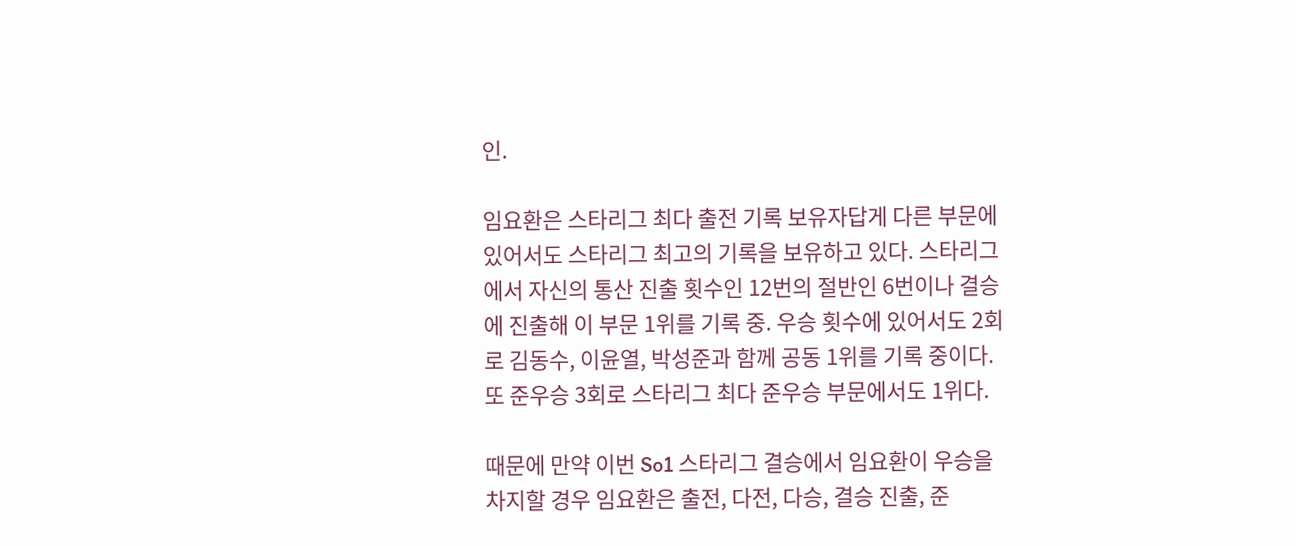인.

임요환은 스타리그 최다 출전 기록 보유자답게 다른 부문에 있어서도 스타리그 최고의 기록을 보유하고 있다. 스타리그에서 자신의 통산 진출 횟수인 12번의 절반인 6번이나 결승에 진출해 이 부문 1위를 기록 중. 우승 횟수에 있어서도 2회로 김동수, 이윤열, 박성준과 함께 공동 1위를 기록 중이다. 또 준우승 3회로 스타리그 최다 준우승 부문에서도 1위다.

때문에 만약 이번 So1 스타리그 결승에서 임요환이 우승을 차지할 경우 임요환은 출전, 다전, 다승, 결승 진출, 준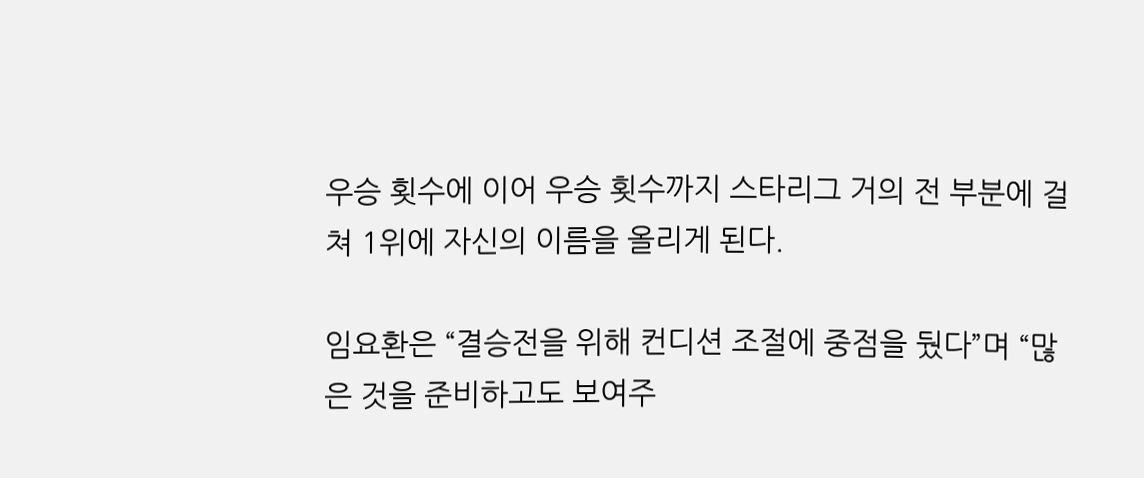우승 횟수에 이어 우승 횟수까지 스타리그 거의 전 부분에 걸쳐 1위에 자신의 이름을 올리게 된다.

임요환은 “결승전을 위해 컨디션 조절에 중점을 뒀다”며 “많은 것을 준비하고도 보여주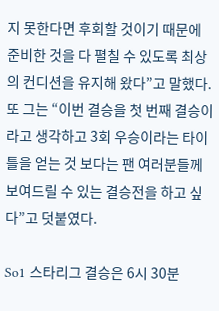지 못한다면 후회할 것이기 때문에 준비한 것을 다 펼칠 수 있도록 최상의 컨디션을 유지해 왔다”고 말했다. 또 그는 “이번 결승을 첫 번째 결승이라고 생각하고 3회 우승이라는 타이틀을 얻는 것 보다는 팬 여러분들께 보여드릴 수 있는 결승전을 하고 싶다”고 덧붙였다.

So1 스타리그 결승은 6시 30분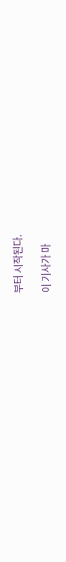부터 시작된다.

이 기사가 마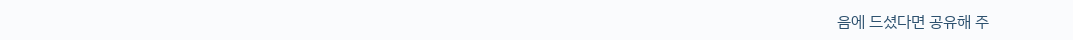음에 드셨다면 공유해 주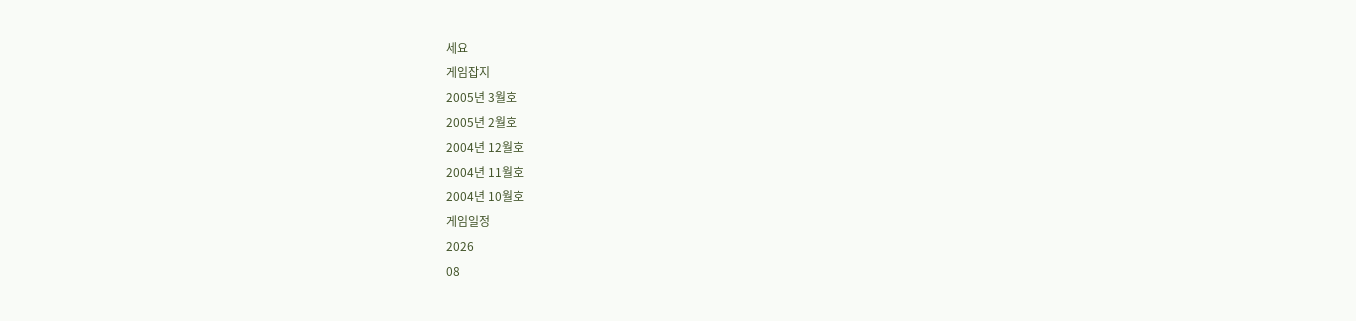세요
게임잡지
2005년 3월호
2005년 2월호
2004년 12월호
2004년 11월호
2004년 10월호
게임일정
2026
08